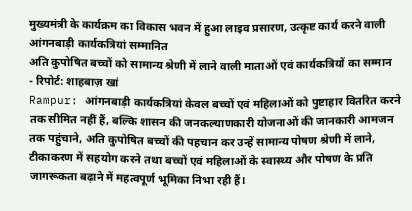मुख्यमंत्री के कार्यक्रम का विकास भवन में हुआ लाइव प्रसारण, उत्कृष्ट कार्य करने वाली आंगनबाड़ी कार्यकत्रियां सम्मानित
अति कुपोषित बच्चों को सामान्य श्रेणी में लाने वाली माताओं एवं कार्यकत्रियों का सम्मान
- रिपोर्ट: शाहबाज़ खां
Rampur: आंगनबाड़ी कार्यकत्रियां केवल बच्चों एवं महिलाओं को पुष्टाहार वितरित करने तक सीमित नहीं हैं, बल्कि शासन की जनकल्याणकारी योजनाओं की जानकारी आमजन तक पहुंचाने, अति कुपोषित बच्चों की पहचान कर उन्हें सामान्य पोषण श्रेणी में लाने, टीकाकरण में सहयोग करने तथा बच्चों एवं महिलाओं के स्वास्थ्य और पोषण के प्रति जागरूकता बढ़ाने में महत्वपूर्ण भूमिका निभा रही हैं।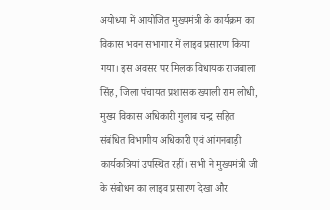अयोध्या में आयोजित मुख्यमंत्री के कार्यक्रम का विकास भवन सभागार में लाइव प्रसारण किया गया। इस अवसर पर मिलक विधायक राजबाला सिंह, जिला पंचायत प्रशासक ख्याली राम लोधी, मुख्य विकास अधिकारी गुलाब चन्द्र सहित संबंधित विभागीय अधिकारी एवं आंगनबाड़ी कार्यकत्रियां उपस्थित रहीं। सभी ने मुख्यमंत्री जी के संबोधन का लाइव प्रसारण देखा और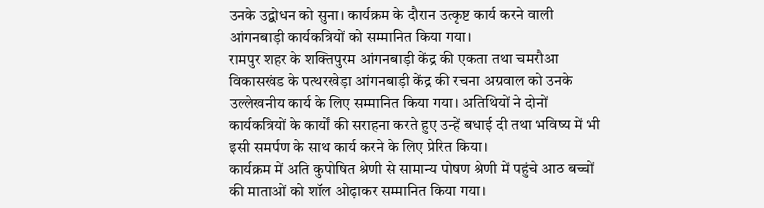उनके उद्बोधन को सुना। कार्यक्रम के दौरान उत्कृष्ट कार्य करने वाली आंगनबाड़ी कार्यकत्रियों को सम्मानित किया गया।
रामपुर शहर के शक्तिपुरम आंगनबाड़ी केंद्र की एकता तथा चमरौआ विकासखंड के पत्थरखेड़ा आंगनबाड़ी केंद्र की रचना अग्रवाल को उनके उल्लेखनीय कार्य के लिए सम्मानित किया गया। अतिथियों ने दोनों कार्यकत्रियों के कार्यों की सराहना करते हुए उन्हें बधाई दी तथा भविष्य में भी इसी समर्पण के साथ कार्य करने के लिए प्रेरित किया।
कार्यक्रम में अति कुपोषित श्रेणी से सामान्य पोषण श्रेणी में पहुंचे आठ बच्चों की माताओं को शॉल ओढ़ाकर सम्मानित किया गया।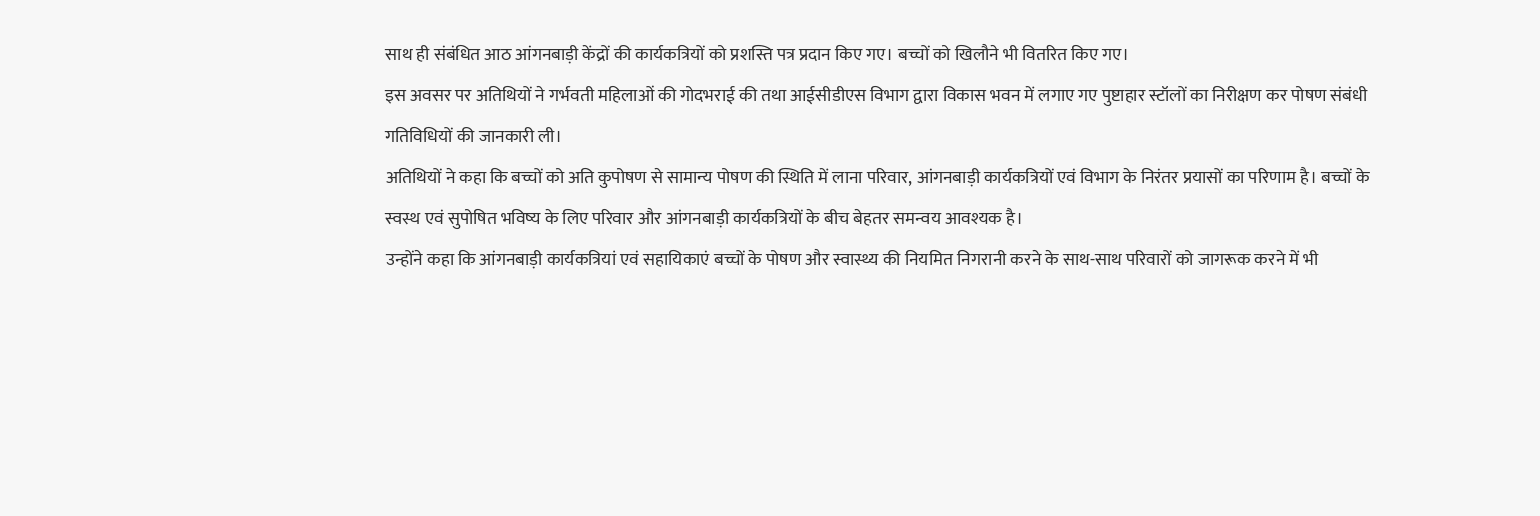साथ ही संबंधित आठ आंगनबाड़ी केंद्रों की कार्यकत्रियों को प्रशस्ति पत्र प्रदान किए गए। बच्चों को खिलौने भी वितरित किए गए।
इस अवसर पर अतिथियों ने गर्भवती महिलाओं की गोदभराई की तथा आईसीडीएस विभाग द्वारा विकास भवन में लगाए गए पुष्टाहार स्टॉलों का निरीक्षण कर पोषण संबंधी गतिविधियों की जानकारी ली।
अतिथियों ने कहा कि बच्चों को अति कुपोषण से सामान्य पोषण की स्थिति में लाना परिवार, आंगनबाड़ी कार्यकत्रियों एवं विभाग के निरंतर प्रयासों का परिणाम है। बच्चों के स्वस्थ एवं सुपोषित भविष्य के लिए परिवार और आंगनबाड़ी कार्यकत्रियों के बीच बेहतर समन्वय आवश्यक है।
उन्होंने कहा कि आंगनबाड़ी कार्यकत्रियां एवं सहायिकाएं बच्चों के पोषण और स्वास्थ्य की नियमित निगरानी करने के साथ-साथ परिवारों को जागरूक करने में भी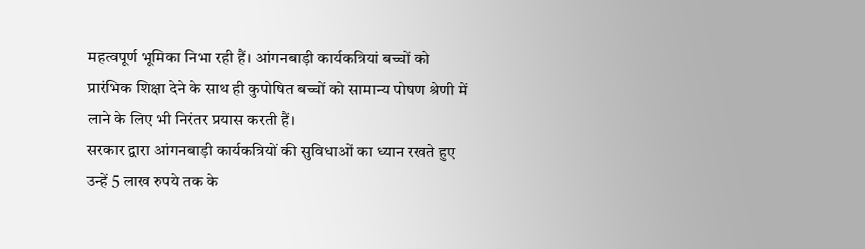महत्वपूर्ण भूमिका निभा रही हैं। आंगनबाड़ी कार्यकत्रियां बच्चों को प्रारंभिक शिक्षा देने के साथ ही कुपोषित बच्चों को सामान्य पोषण श्रेणी में लाने के लिए भी निरंतर प्रयास करती हैं।
सरकार द्वारा आंगनबाड़ी कार्यकत्रियों की सुविधाओं का ध्यान रखते हुए उन्हें 5 लाख रुपये तक के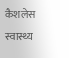कैशलेस स्वास्थ्य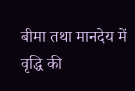बीमा तथा मानदेय में वृद्धि की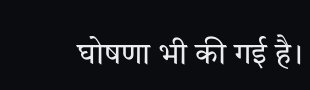घोषणा भी की गई है।